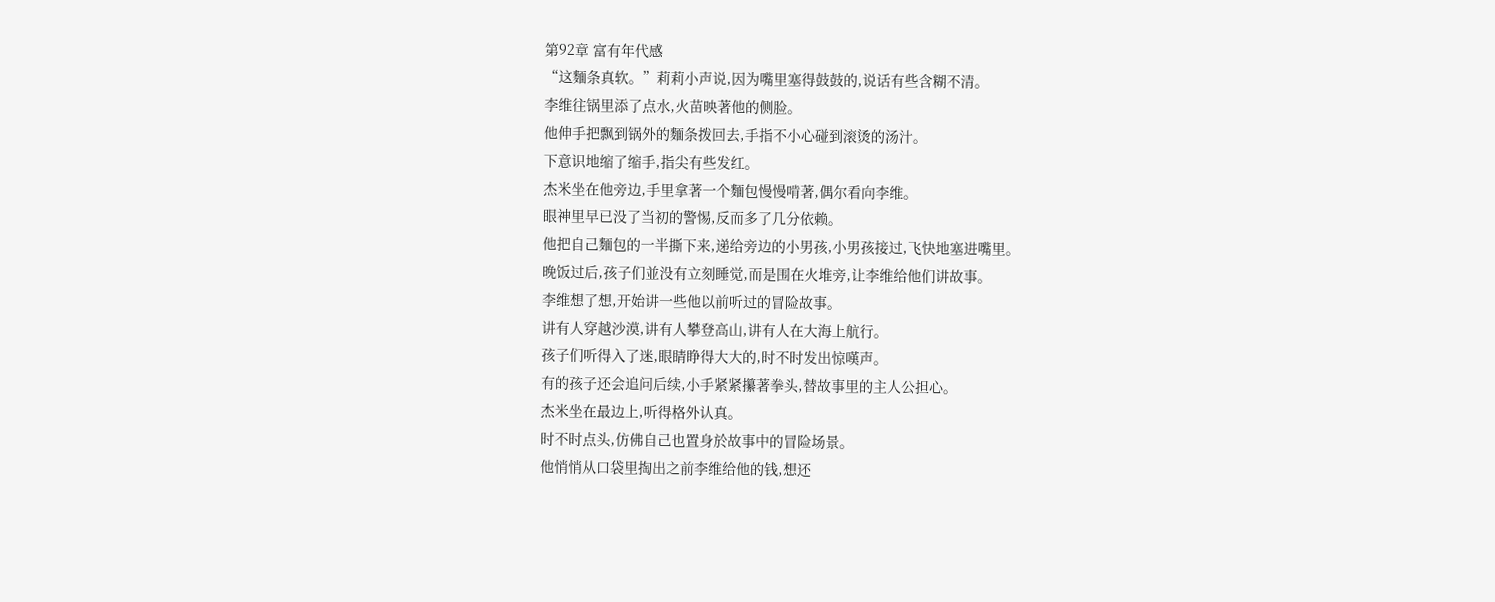第92章 富有年代感
“这麵条真软。”莉莉小声说,因为嘴里塞得鼓鼓的,说话有些含糊不清。
李维往锅里添了点水,火苗映著他的侧脸。
他伸手把飘到锅外的麵条拨回去,手指不小心碰到滚烫的汤汁。
下意识地缩了缩手,指尖有些发红。
杰米坐在他旁边,手里拿著一个麵包慢慢啃著,偶尔看向李维。
眼神里早已没了当初的警惕,反而多了几分依赖。
他把自己麵包的一半撕下来,递给旁边的小男孩,小男孩接过,飞快地塞进嘴里。
晚饭过后,孩子们並没有立刻睡觉,而是围在火堆旁,让李维给他们讲故事。
李维想了想,开始讲一些他以前听过的冒险故事。
讲有人穿越沙漠,讲有人攀登高山,讲有人在大海上航行。
孩子们听得入了迷,眼睛睁得大大的,时不时发出惊嘆声。
有的孩子还会追问后续,小手紧紧攥著拳头,替故事里的主人公担心。
杰米坐在最边上,听得格外认真。
时不时点头,仿佛自己也置身於故事中的冒险场景。
他悄悄从口袋里掏出之前李维给他的钱,想还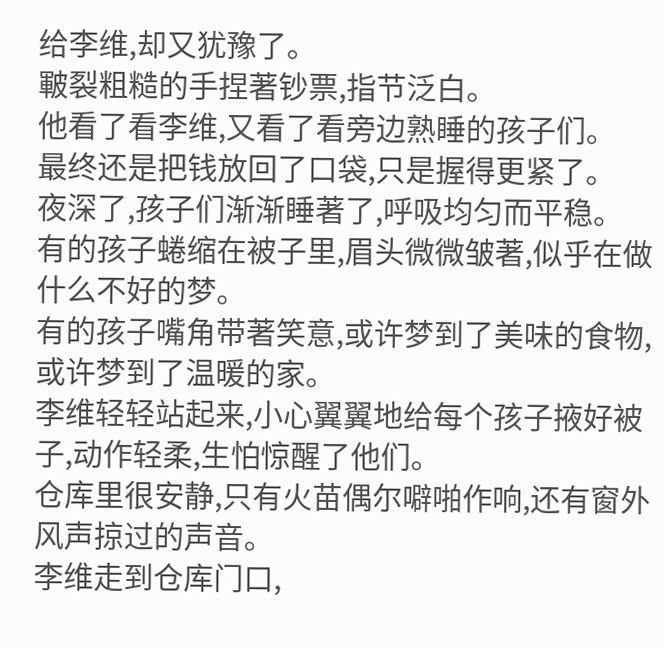给李维,却又犹豫了。
皸裂粗糙的手捏著钞票,指节泛白。
他看了看李维,又看了看旁边熟睡的孩子们。
最终还是把钱放回了口袋,只是握得更紧了。
夜深了,孩子们渐渐睡著了,呼吸均匀而平稳。
有的孩子蜷缩在被子里,眉头微微皱著,似乎在做什么不好的梦。
有的孩子嘴角带著笑意,或许梦到了美味的食物,或许梦到了温暖的家。
李维轻轻站起来,小心翼翼地给每个孩子掖好被子,动作轻柔,生怕惊醒了他们。
仓库里很安静,只有火苗偶尔噼啪作响,还有窗外风声掠过的声音。
李维走到仓库门口,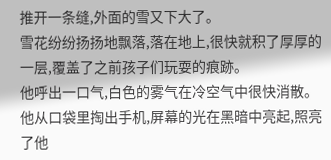推开一条缝,外面的雪又下大了。
雪花纷纷扬扬地飘落,落在地上,很快就积了厚厚的一层,覆盖了之前孩子们玩耍的痕跡。
他呼出一口气,白色的雾气在冷空气中很快消散。
他从口袋里掏出手机,屏幕的光在黑暗中亮起,照亮了他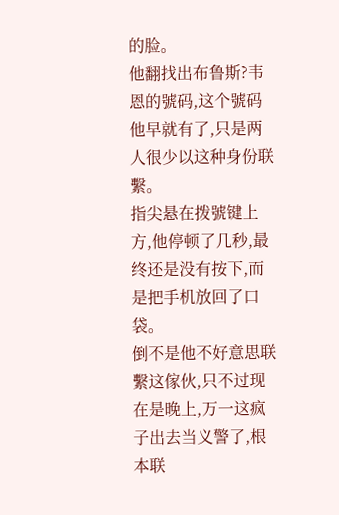的脸。
他翻找出布鲁斯?韦恩的號码,这个號码他早就有了,只是两人很少以这种身份联繫。
指尖悬在拨號键上方,他停顿了几秒,最终还是没有按下,而是把手机放回了口袋。
倒不是他不好意思联繫这傢伙,只不过现在是晚上,万一这疯子出去当义警了,根本联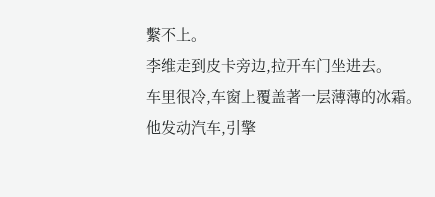繫不上。
李维走到皮卡旁边,拉开车门坐进去。
车里很冷,车窗上覆盖著一层薄薄的冰霜。
他发动汽车,引擎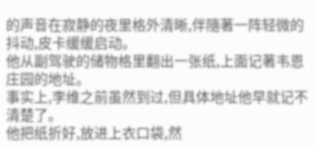的声音在寂静的夜里格外清晰,伴隨著一阵轻微的抖动,皮卡缓缓启动。
他从副驾驶的储物格里翻出一张纸,上面记著韦恩庄园的地址。
事实上,李维之前虽然到过,但具体地址他早就记不清楚了。
他把纸折好,放进上衣口袋,然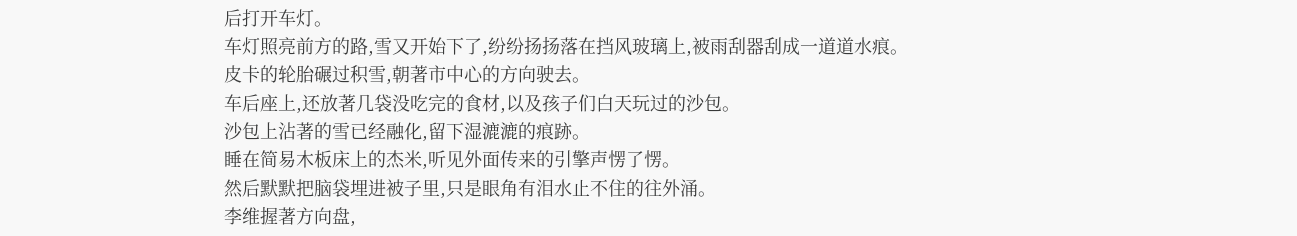后打开车灯。
车灯照亮前方的路,雪又开始下了,纷纷扬扬落在挡风玻璃上,被雨刮器刮成一道道水痕。
皮卡的轮胎碾过积雪,朝著市中心的方向驶去。
车后座上,还放著几袋没吃完的食材,以及孩子们白天玩过的沙包。
沙包上沾著的雪已经融化,留下湿漉漉的痕跡。
睡在简易木板床上的杰米,听见外面传来的引擎声愣了愣。
然后默默把脑袋埋进被子里,只是眼角有泪水止不住的往外涌。
李维握著方向盘,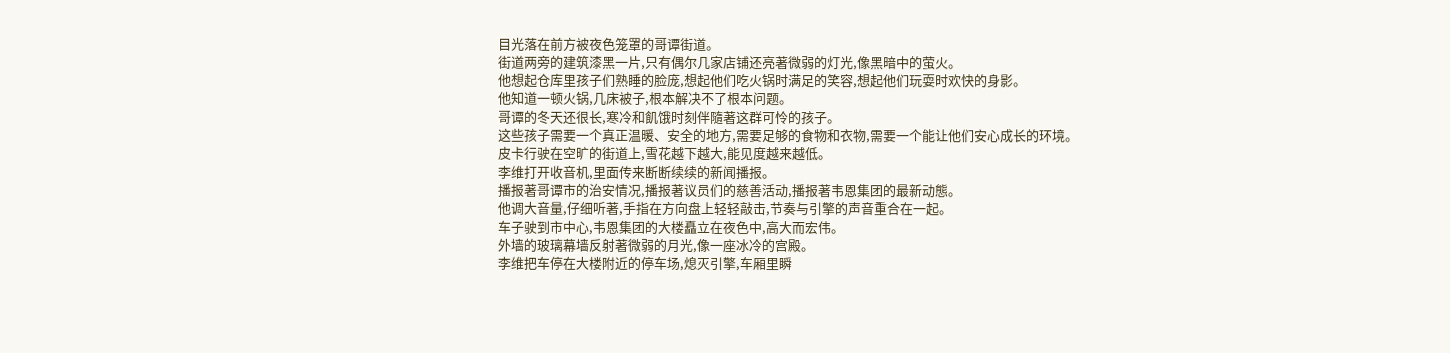目光落在前方被夜色笼罩的哥谭街道。
街道两旁的建筑漆黑一片,只有偶尔几家店铺还亮著微弱的灯光,像黑暗中的萤火。
他想起仓库里孩子们熟睡的脸庞,想起他们吃火锅时满足的笑容,想起他们玩耍时欢快的身影。
他知道一顿火锅,几床被子,根本解决不了根本问题。
哥谭的冬天还很长,寒冷和飢饿时刻伴隨著这群可怜的孩子。
这些孩子需要一个真正温暖、安全的地方,需要足够的食物和衣物,需要一个能让他们安心成长的环境。
皮卡行驶在空旷的街道上,雪花越下越大,能见度越来越低。
李维打开收音机,里面传来断断续续的新闻播报。
播报著哥谭市的治安情况,播报著议员们的慈善活动,播报著韦恩集团的最新动態。
他调大音量,仔细听著,手指在方向盘上轻轻敲击,节奏与引擎的声音重合在一起。
车子驶到市中心,韦恩集团的大楼矗立在夜色中,高大而宏伟。
外墙的玻璃幕墙反射著微弱的月光,像一座冰冷的宫殿。
李维把车停在大楼附近的停车场,熄灭引擎,车厢里瞬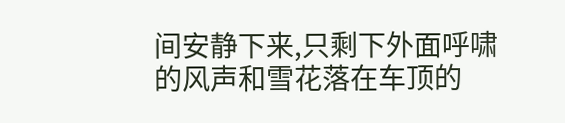间安静下来,只剩下外面呼啸的风声和雪花落在车顶的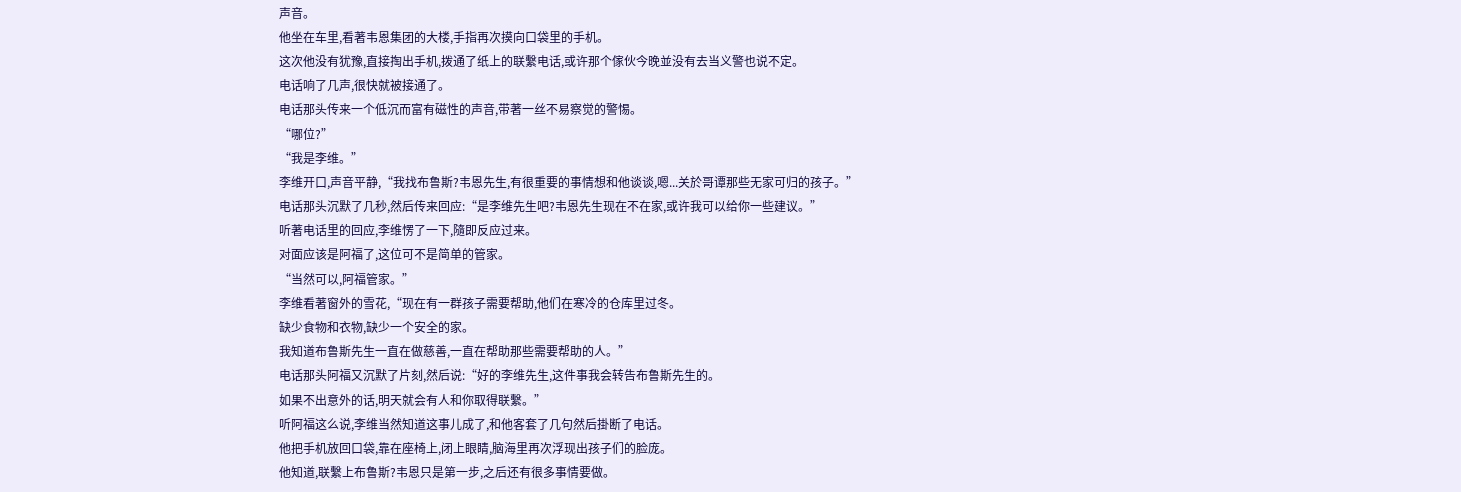声音。
他坐在车里,看著韦恩集团的大楼,手指再次摸向口袋里的手机。
这次他没有犹豫,直接掏出手机,拨通了纸上的联繫电话,或许那个傢伙今晚並没有去当义警也说不定。
电话响了几声,很快就被接通了。
电话那头传来一个低沉而富有磁性的声音,带著一丝不易察觉的警惕。
“哪位?”
“我是李维。”
李维开口,声音平静,“我找布鲁斯?韦恩先生,有很重要的事情想和他谈谈,嗯...关於哥谭那些无家可归的孩子。”
电话那头沉默了几秒,然后传来回应:“是李维先生吧?韦恩先生现在不在家,或许我可以给你一些建议。”
听著电话里的回应,李维愣了一下,隨即反应过来。
对面应该是阿福了,这位可不是简单的管家。
“当然可以,阿福管家。”
李维看著窗外的雪花,“现在有一群孩子需要帮助,他们在寒冷的仓库里过冬。
缺少食物和衣物,缺少一个安全的家。
我知道布鲁斯先生一直在做慈善,一直在帮助那些需要帮助的人。”
电话那头阿福又沉默了片刻,然后说:“好的李维先生,这件事我会转告布鲁斯先生的。
如果不出意外的话,明天就会有人和你取得联繫。”
听阿福这么说,李维当然知道这事儿成了,和他客套了几句然后掛断了电话。
他把手机放回口袋,靠在座椅上,闭上眼睛,脑海里再次浮现出孩子们的脸庞。
他知道,联繫上布鲁斯?韦恩只是第一步,之后还有很多事情要做。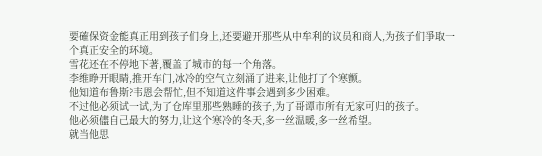要確保资金能真正用到孩子们身上,还要避开那些从中牟利的议员和商人,为孩子们爭取一个真正安全的环境。
雪花还在不停地下著,覆盖了城市的每一个角落。
李维睁开眼睛,推开车门,冰冷的空气立刻涌了进来,让他打了个寒颤。
他知道布鲁斯?韦恩会帮忙,但不知道这件事会遇到多少困难。
不过他必须试一试,为了仓库里那些熟睡的孩子,为了哥谭市所有无家可归的孩子。
他必须儘自己最大的努力,让这个寒冷的冬天,多一丝温暖,多一丝希望。
就当他思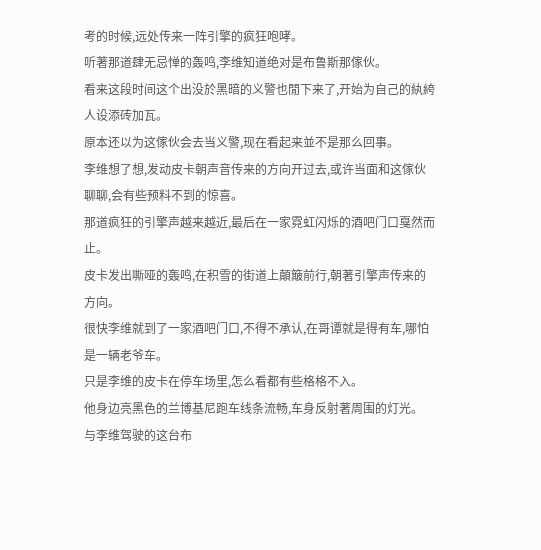考的时候,远处传来一阵引擎的疯狂咆哮。
听著那道肆无忌惮的轰鸣,李维知道绝对是布鲁斯那傢伙。
看来这段时间这个出没於黑暗的义警也閒下来了,开始为自己的紈絝人设添砖加瓦。
原本还以为这傢伙会去当义警,现在看起来並不是那么回事。
李维想了想,发动皮卡朝声音传来的方向开过去,或许当面和这傢伙聊聊,会有些预料不到的惊喜。
那道疯狂的引擎声越来越近,最后在一家霓虹闪烁的酒吧门口戛然而止。
皮卡发出嘶哑的轰鸣,在积雪的街道上顛簸前行,朝著引擎声传来的方向。
很快李维就到了一家酒吧门口,不得不承认,在哥谭就是得有车,哪怕是一辆老爷车。
只是李维的皮卡在停车场里,怎么看都有些格格不入。
他身边亮黑色的兰博基尼跑车线条流畅,车身反射著周围的灯光。
与李维驾驶的这台布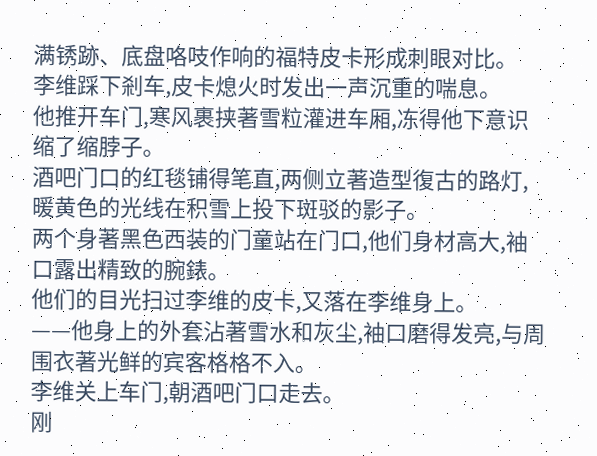满锈跡、底盘咯吱作响的福特皮卡形成刺眼对比。
李维踩下剎车,皮卡熄火时发出一声沉重的喘息。
他推开车门,寒风裹挟著雪粒灌进车厢,冻得他下意识缩了缩脖子。
酒吧门口的红毯铺得笔直,两侧立著造型復古的路灯,暖黄色的光线在积雪上投下斑驳的影子。
两个身著黑色西装的门童站在门口,他们身材高大,袖口露出精致的腕錶。
他们的目光扫过李维的皮卡,又落在李维身上。
——他身上的外套沾著雪水和灰尘,袖口磨得发亮,与周围衣著光鲜的宾客格格不入。
李维关上车门,朝酒吧门口走去。
刚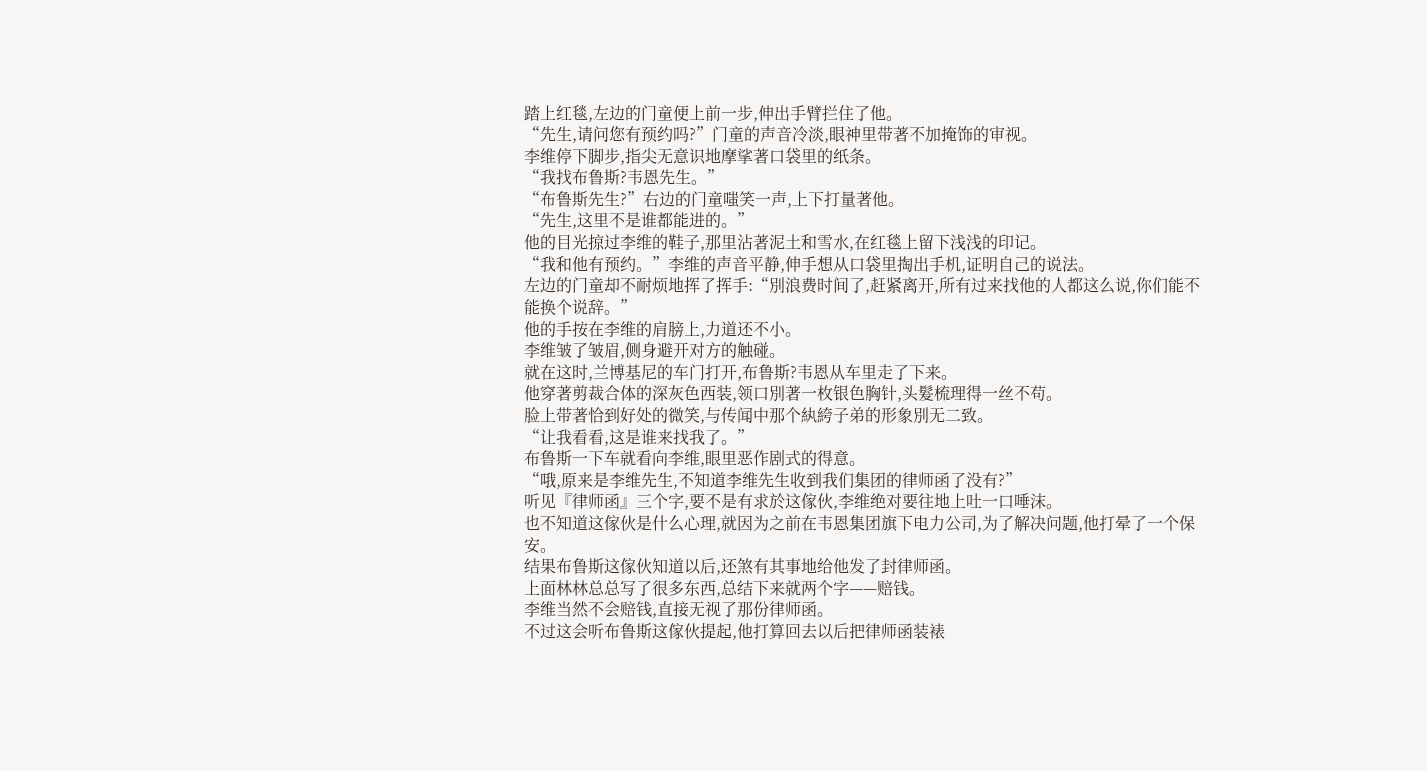踏上红毯,左边的门童便上前一步,伸出手臂拦住了他。
“先生,请问您有预约吗?”门童的声音冷淡,眼神里带著不加掩饰的审视。
李维停下脚步,指尖无意识地摩挲著口袋里的纸条。
“我找布鲁斯?韦恩先生。”
“布鲁斯先生?”右边的门童嗤笑一声,上下打量著他。
“先生,这里不是谁都能进的。”
他的目光掠过李维的鞋子,那里沾著泥土和雪水,在红毯上留下浅浅的印记。
“我和他有预约。”李维的声音平静,伸手想从口袋里掏出手机,证明自己的说法。
左边的门童却不耐烦地挥了挥手:“別浪费时间了,赶紧离开,所有过来找他的人都这么说,你们能不能换个说辞。”
他的手按在李维的肩膀上,力道还不小。
李维皱了皱眉,侧身避开对方的触碰。
就在这时,兰博基尼的车门打开,布鲁斯?韦恩从车里走了下来。
他穿著剪裁合体的深灰色西装,领口別著一枚银色胸针,头髮梳理得一丝不苟。
脸上带著恰到好处的微笑,与传闻中那个紈絝子弟的形象別无二致。
“让我看看,这是谁来找我了。”
布鲁斯一下车就看向李维,眼里恶作剧式的得意。
“哦,原来是李维先生,不知道李维先生收到我们集团的律师函了没有?”
听见『律师函』三个字,要不是有求於这傢伙,李维绝对要往地上吐一口唾沫。
也不知道这傢伙是什么心理,就因为之前在韦恩集团旗下电力公司,为了解决问题,他打晕了一个保安。
结果布鲁斯这傢伙知道以后,还煞有其事地给他发了封律师函。
上面林林总总写了很多东西,总结下来就两个字——赔钱。
李维当然不会赔钱,直接无视了那份律师函。
不过这会听布鲁斯这傢伙提起,他打算回去以后把律师函装裱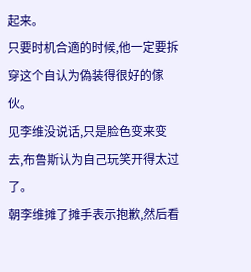起来。
只要时机合適的时候,他一定要拆穿这个自认为偽装得很好的傢伙。
见李维没说话,只是脸色变来变去,布鲁斯认为自己玩笑开得太过了。
朝李维摊了摊手表示抱歉,然后看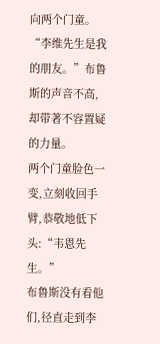向两个门童。
“李维先生是我的朋友。”布鲁斯的声音不高,却带著不容置疑的力量。
两个门童脸色一变,立刻收回手臂,恭敬地低下头:“韦恩先生。”
布鲁斯没有看他们,径直走到李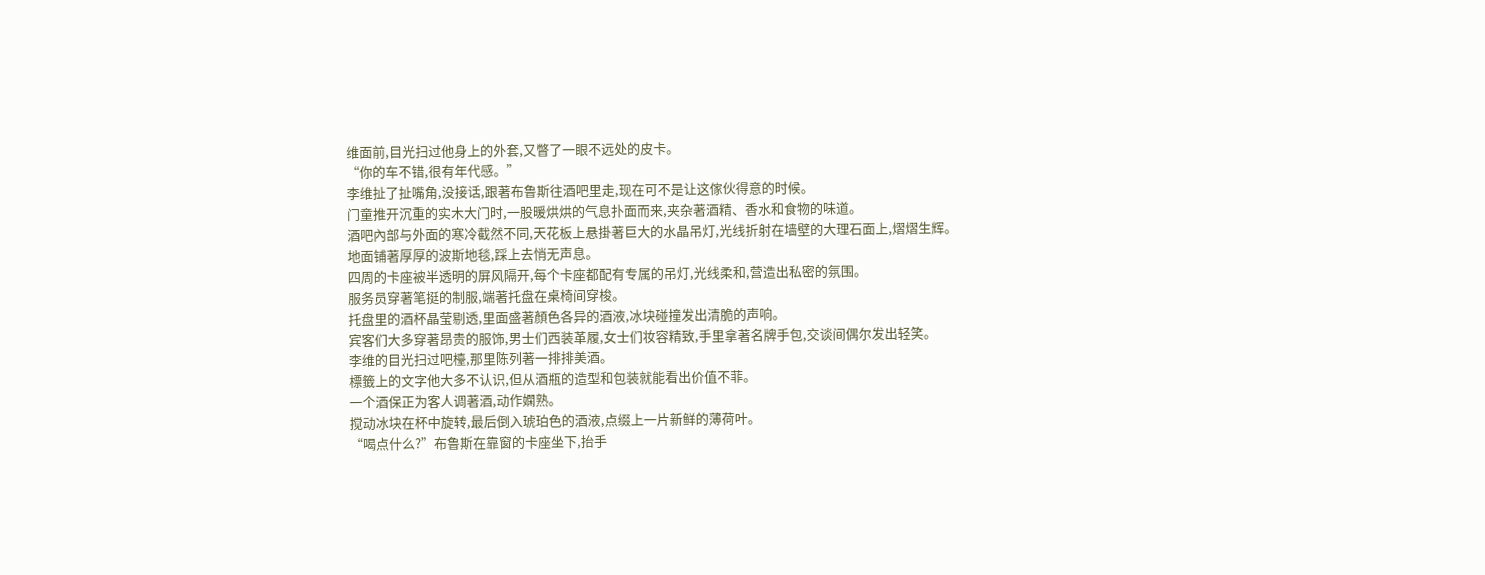维面前,目光扫过他身上的外套,又瞥了一眼不远处的皮卡。
“你的车不错,很有年代感。”
李维扯了扯嘴角,没接话,跟著布鲁斯往酒吧里走,现在可不是让这傢伙得意的时候。
门童推开沉重的实木大门时,一股暖烘烘的气息扑面而来,夹杂著酒精、香水和食物的味道。
酒吧內部与外面的寒冷截然不同,天花板上悬掛著巨大的水晶吊灯,光线折射在墙壁的大理石面上,熠熠生辉。
地面铺著厚厚的波斯地毯,踩上去悄无声息。
四周的卡座被半透明的屏风隔开,每个卡座都配有专属的吊灯,光线柔和,营造出私密的氛围。
服务员穿著笔挺的制服,端著托盘在桌椅间穿梭。
托盘里的酒杯晶莹剔透,里面盛著顏色各异的酒液,冰块碰撞发出清脆的声响。
宾客们大多穿著昂贵的服饰,男士们西装革履,女士们妆容精致,手里拿著名牌手包,交谈间偶尔发出轻笑。
李维的目光扫过吧檯,那里陈列著一排排美酒。
標籤上的文字他大多不认识,但从酒瓶的造型和包装就能看出价值不菲。
一个酒保正为客人调著酒,动作嫻熟。
搅动冰块在杯中旋转,最后倒入琥珀色的酒液,点缀上一片新鲜的薄荷叶。
“喝点什么?”布鲁斯在靠窗的卡座坐下,抬手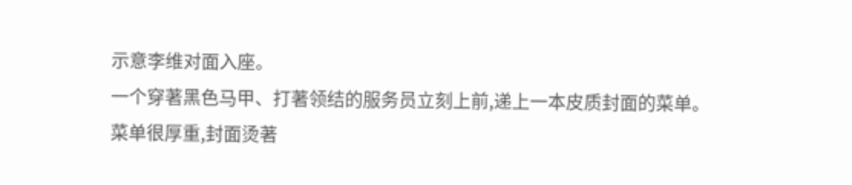示意李维对面入座。
一个穿著黑色马甲、打著领结的服务员立刻上前,递上一本皮质封面的菜单。
菜单很厚重,封面烫著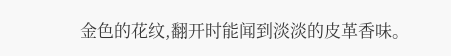金色的花纹,翻开时能闻到淡淡的皮革香味。